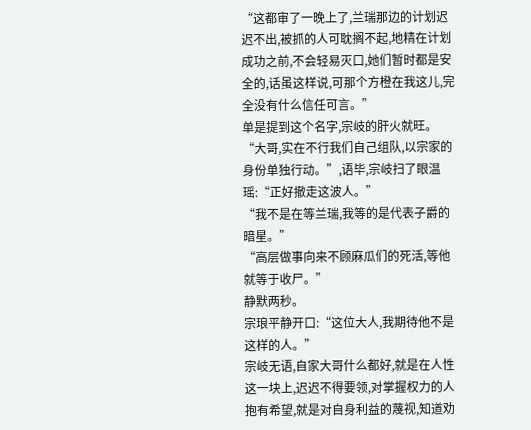“这都审了一晚上了,兰瑞那边的计划迟迟不出,被抓的人可耽搁不起,地精在计划成功之前,不会轻易灭口,她们暂时都是安全的,话虽这样说,可那个方橙在我这儿,完全没有什么信任可言。”
单是提到这个名字,宗岐的肝火就旺。
“大哥,实在不行我们自己组队,以宗家的身份单独行动。”,语毕,宗岐扫了眼温瑶:“正好撤走这波人。”
“我不是在等兰瑞,我等的是代表子爵的暗星。”
“高层做事向来不顾麻瓜们的死活,等他就等于收尸。”
静默两秒。
宗琅平静开口:“这位大人,我期待他不是这样的人。”
宗岐无语,自家大哥什么都好,就是在人性这一块上,迟迟不得要领,对掌握权力的人抱有希望,就是对自身利益的蔑视,知道劝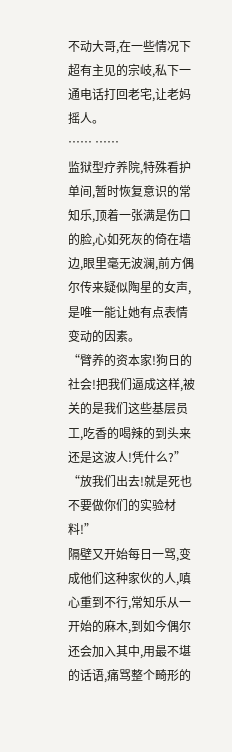不动大哥,在一些情况下超有主见的宗岐,私下一通电话打回老宅,让老妈摇人。
…… ……
监狱型疗养院,特殊看护单间,暂时恢复意识的常知乐,顶着一张满是伤口的脸,心如死灰的倚在墙边,眼里毫无波澜,前方偶尔传来疑似陶星的女声,是唯一能让她有点表情变动的因素。
“臂养的资本家!狗日的社会!把我们逼成这样,被关的是我们这些基层员工,吃香的喝辣的到头来还是这波人!凭什么?”
“放我们出去!就是死也不要做你们的实验材料!”
隔壁又开始每日一骂,变成他们这种家伙的人,嗔心重到不行,常知乐从一开始的麻木,到如今偶尔还会加入其中,用最不堪的话语,痛骂整个畸形的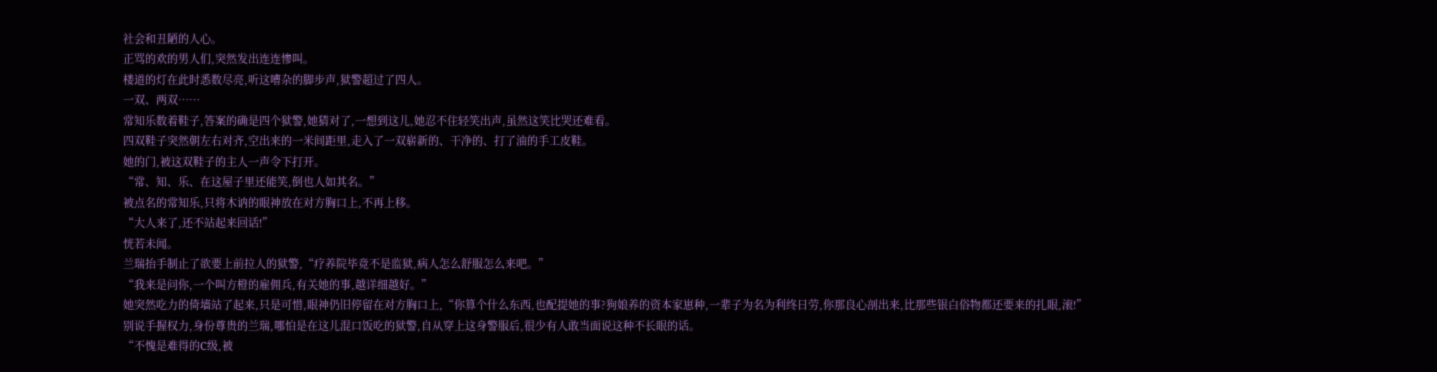社会和丑陋的人心。
正骂的欢的男人们,突然发出连连惨叫。
楼道的灯在此时悉数尽亮,听这嘈杂的脚步声,狱警超过了四人。
一双、两双……
常知乐数着鞋子,答案的确是四个狱警,她猜对了,一想到这儿,她忍不住轻笑出声,虽然这笑比哭还难看。
四双鞋子突然朝左右对齐,空出来的一米间距里,走入了一双崭新的、干净的、打了油的手工皮鞋。
她的门,被这双鞋子的主人一声令下打开。
“常、知、乐、在这屋子里还能笑,倒也人如其名。”
被点名的常知乐,只将木讷的眼神放在对方胸口上,不再上移。
“大人来了,还不站起来回话!”
恍若未闻。
兰瑞抬手制止了欲要上前拉人的狱警,“疗养院毕竟不是监狱,病人怎么舒服怎么来吧。”
“我来是问你,一个叫方橙的雇佣兵,有关她的事,越详细越好。”
她突然吃力的倚墙站了起来,只是可惜,眼神仍旧停留在对方胸口上,“你算个什么东西,也配提她的事?狗娘养的资本家崽种,一辈子为名为利终日劳,你那良心剖出来,比那些银白俗物都还要来的扎眼,滚!”
别说手握权力,身份尊贵的兰瑞,哪怕是在这儿混口饭吃的狱警,自从穿上这身警服后,很少有人敢当面说这种不长眼的话。
“不愧是难得的C级,被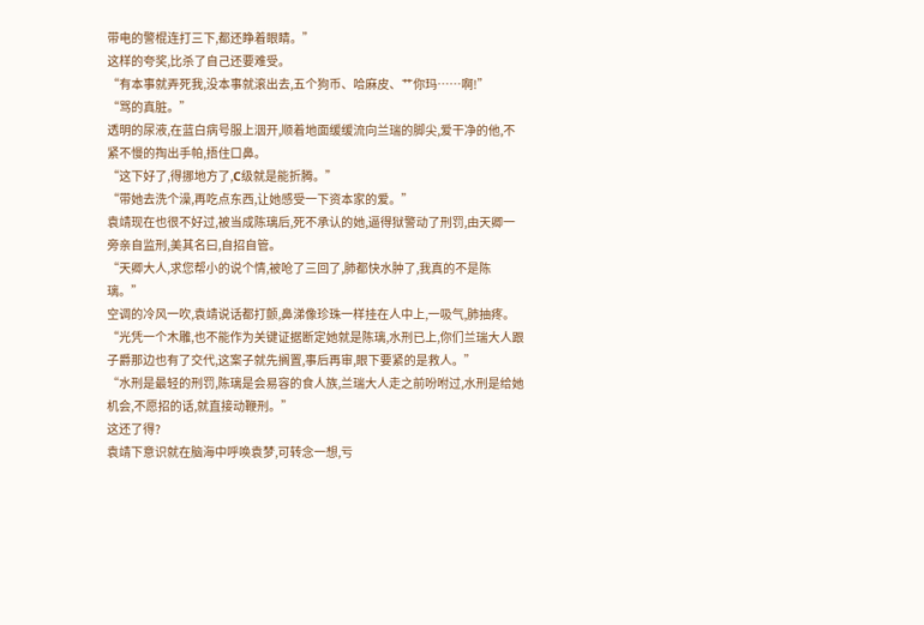带电的警棍连打三下,都还睁着眼睛。”
这样的夸奖,比杀了自己还要难受。
“有本事就弄死我,没本事就滚出去,五个狗币、哈麻皮、艹你玛……啊!”
“骂的真脏。”
透明的尿液,在蓝白病号服上洇开,顺着地面缓缓流向兰瑞的脚尖,爱干净的他,不紧不慢的掏出手帕,捂住口鼻。
“这下好了,得挪地方了,C级就是能折腾。”
“带她去洗个澡,再吃点东西,让她感受一下资本家的爱。”
袁靖现在也很不好过,被当成陈璃后,死不承认的她,逼得狱警动了刑罚,由天卿一旁亲自监刑,美其名曰,自招自管。
“天卿大人,求您帮小的说个情,被呛了三回了,肺都快水肿了,我真的不是陈璃。”
空调的冷风一吹,袁靖说话都打颤,鼻涕像珍珠一样挂在人中上,一吸气,肺抽疼。
“光凭一个木雕,也不能作为关键证据断定她就是陈璃,水刑已上,你们兰瑞大人跟子爵那边也有了交代,这案子就先搁置,事后再审,眼下要紧的是救人。”
“水刑是最轻的刑罚,陈璃是会易容的食人族,兰瑞大人走之前吩咐过,水刑是给她机会,不愿招的话,就直接动鞭刑。”
这还了得?
袁靖下意识就在脑海中呼唤袁梦,可转念一想,亏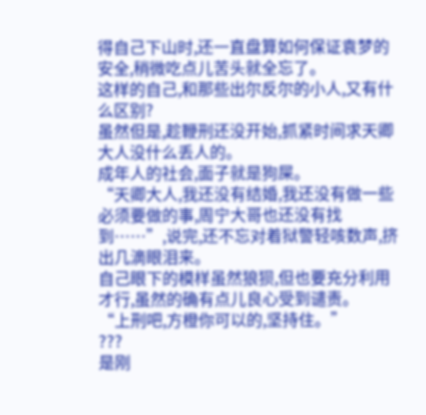得自己下山时,还一直盘算如何保证袁梦的安全,稍微吃点儿苦头就全忘了。
这样的自己,和那些出尔反尔的小人,又有什么区别?
虽然但是,趁鞭刑还没开始,抓紧时间求天卿大人没什么丢人的。
成年人的社会,面子就是狗屎。
“天卿大人,我还没有结婚,我还没有做一些必须要做的事,周宁大哥也还没有找到……”,说完,还不忘对着狱警轻咳数声,挤出几滴眼泪来。
自己眼下的模样虽然狼狈,但也要充分利用才行,虽然的确有点儿良心受到谴责。
“上刑吧,方橙你可以的,坚持住。”
???
是刚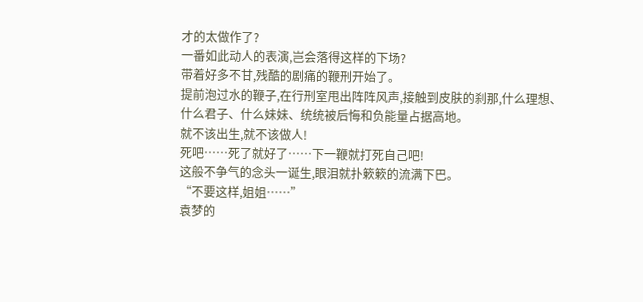才的太做作了?
一番如此动人的表演,岂会落得这样的下场?
带着好多不甘,残酷的剧痛的鞭刑开始了。
提前泡过水的鞭子,在行刑室甩出阵阵风声,接触到皮肤的刹那,什么理想、什么君子、什么妹妹、统统被后悔和负能量占据高地。
就不该出生,就不该做人!
死吧……死了就好了……下一鞭就打死自己吧!
这般不争气的念头一诞生,眼泪就扑簌簌的流满下巴。
“不要这样,姐姐……”
袁梦的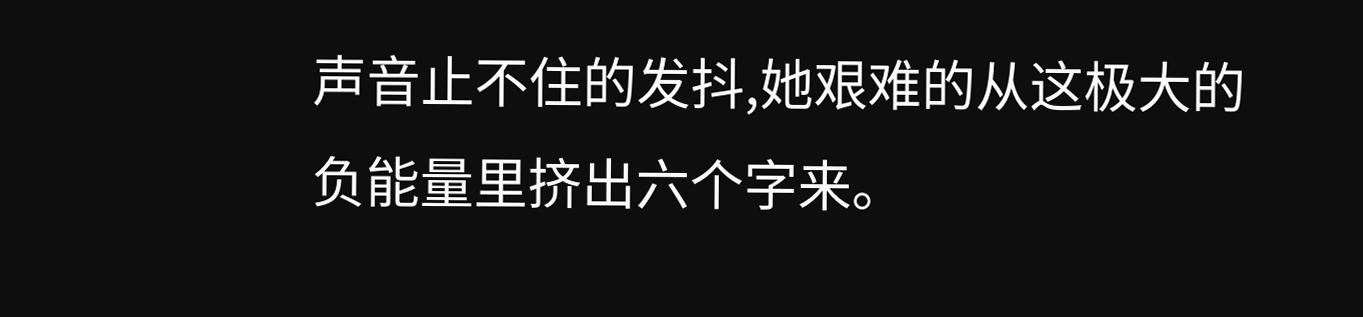声音止不住的发抖,她艰难的从这极大的负能量里挤出六个字来。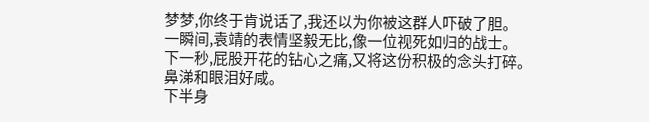梦梦,你终于肯说话了,我还以为你被这群人吓破了胆。
一瞬间,袁靖的表情坚毅无比,像一位视死如归的战士。
下一秒,屁股开花的钻心之痛,又将这份积极的念头打碎。
鼻涕和眼泪好咸。
下半身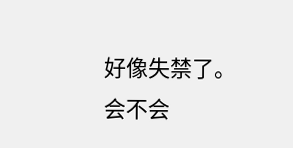好像失禁了。
会不会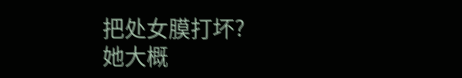把处女膜打坏?
她大概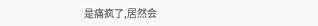是痛疯了,居然会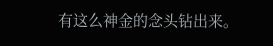有这么神金的念头钻出来。